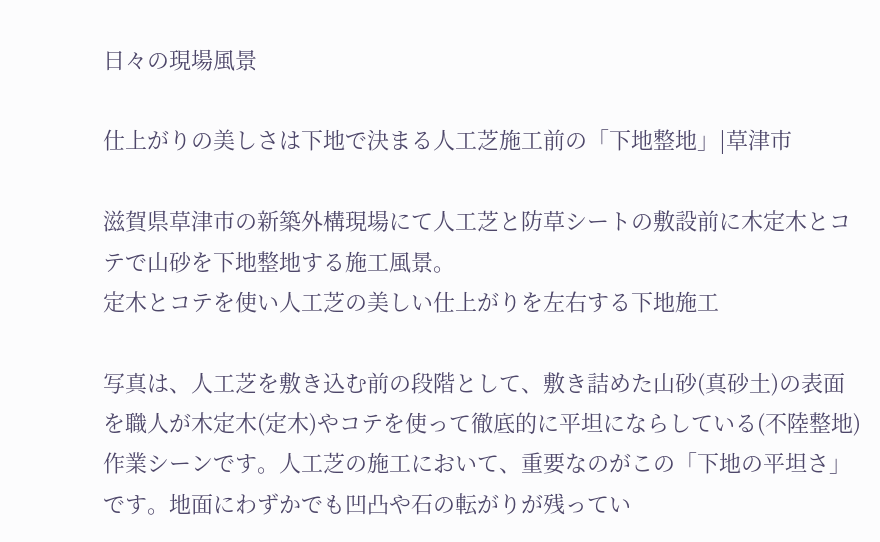日々の現場風景

仕上がりの美しさは下地で決まる人工芝施工前の「下地整地」|草津市

滋賀県草津市の新築外構現場にて人工芝と防草シートの敷設前に木定木とコテで山砂を下地整地する施工風景。
定木とコテを使い人工芝の美しい仕上がりを左右する下地施工

写真は、人工芝を敷き込む前の段階として、敷き詰めた山砂(真砂土)の表面を職人が木定木(定木)やコテを使って徹底的に平坦にならしている(不陸整地)作業シーンです。人工芝の施工において、重要なのがこの「下地の平坦さ」です。地面にわずかでも凹凸や石の転がりが残ってい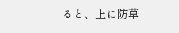ると、上に防草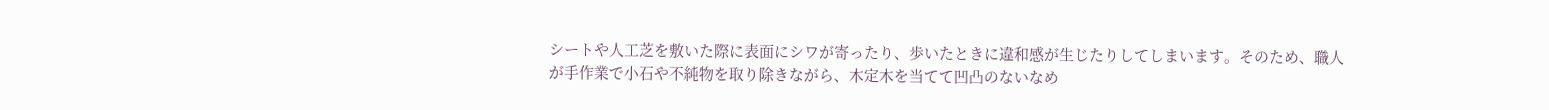シートや人工芝を敷いた際に表面にシワが寄ったり、歩いたときに違和感が生じたりしてしまいます。そのため、職人が手作業で小石や不純物を取り除きながら、木定木を当てて凹凸のないなめ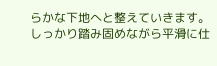らかな下地へと整えていきます。しっかり踏み固めながら平滑に仕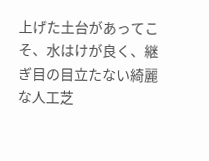上げた土台があってこそ、水はけが良く、継ぎ目の目立たない綺麗な人工芝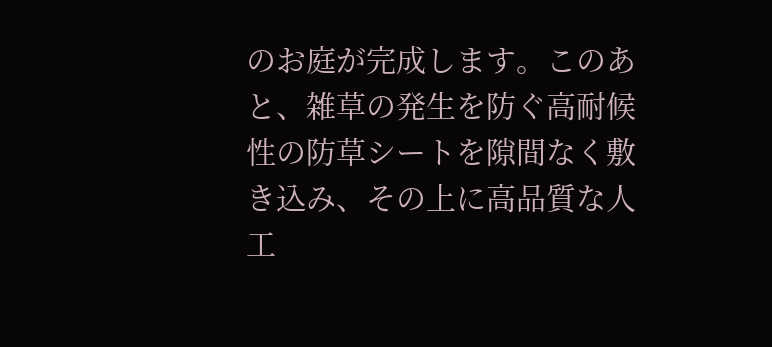のお庭が完成します。このあと、雑草の発生を防ぐ高耐候性の防草シートを隙間なく敷き込み、その上に高品質な人工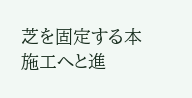芝を固定する本施工へと進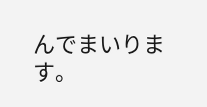んでまいります。